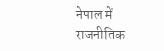नेपाल में राजनीतिक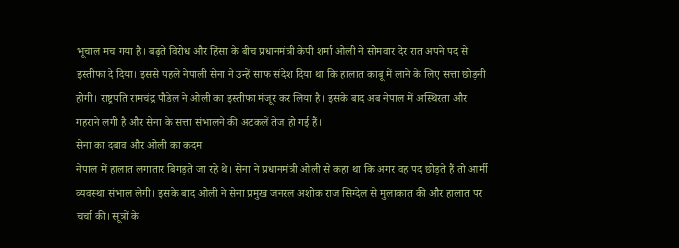भूचाल मच गया है। बढ़ते विरोध और हिंसा के बीच प्रधानमंत्री केपी शर्मा ओली ने सोमवार देर रात अपने पद से इस्तीफा दे दिया। इससे पहले नेपाली सेना ने उन्हें साफ संदेश दिया था कि हालात काबू में लाने के लिए सत्ता छोड़नी होगी। राष्ट्रपति रामचंद्र पौडेल ने ओली का इस्तीफा मंजूर कर लिया है। इसके बाद अब नेपाल में अस्थिरता और गहराने लगी है और सेना के सत्ता संभालने की अटकलें तेज हो गई हैं।
सेना का दबाव और ओली का कदम
नेपाल में हालात लगातार बिगड़ते जा रहे थे। सेना ने प्रधानमंत्री ओली से कहा था कि अगर वह पद छोड़ते हैं तो आर्मी व्यवस्था संभाल लेगी। इसके बाद ओली ने सेना प्रमुख जनरल अशोक राज सिग्देल से मुलाकात की और हालात पर चर्चा की। सूत्रों के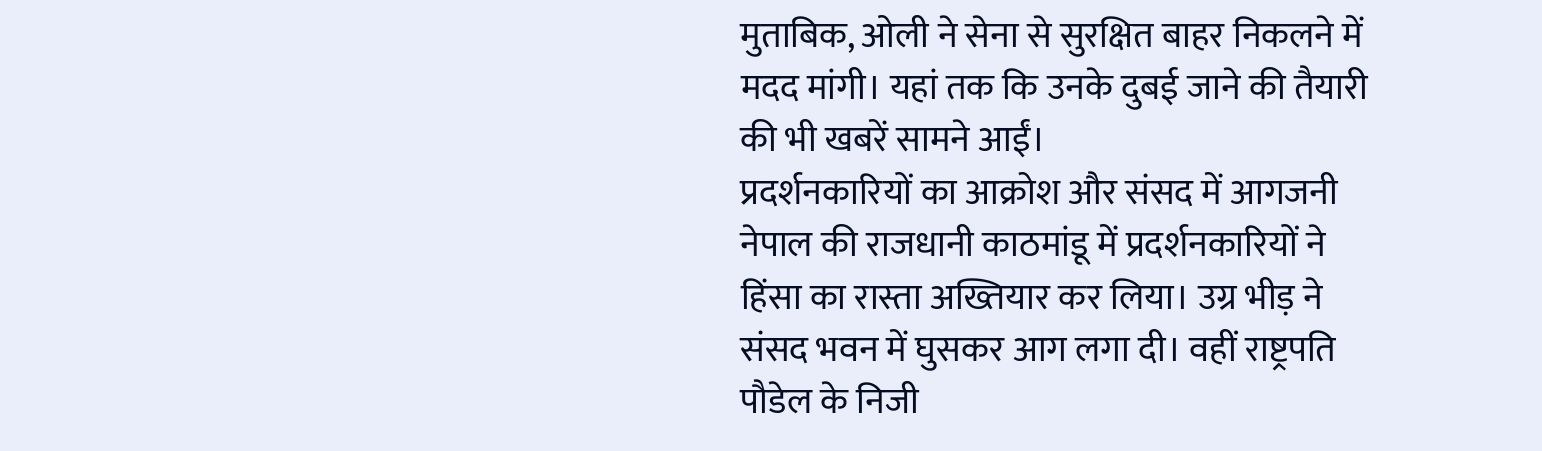मुताबिक, ओली ने सेना से सुरक्षित बाहर निकलने में मदद मांगी। यहां तक कि उनके दुबई जाने की तैयारी की भी खबरें सामने आईं।
प्रदर्शनकारियों का आक्रोश और संसद में आगजनी
नेपाल की राजधानी काठमांडू में प्रदर्शनकारियों ने हिंसा का रास्ता अख्तियार कर लिया। उग्र भीड़ ने संसद भवन में घुसकर आग लगा दी। वहीं राष्ट्रपति पौडेल के निजी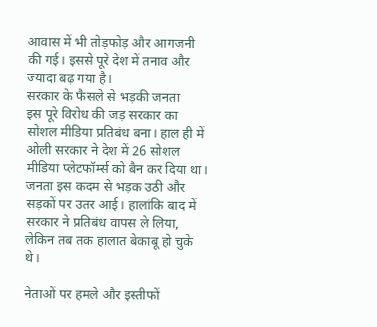आवास में भी तोड़फोड़ और आगजनी की गई। इससे पूरे देश में तनाव और ज्यादा बढ़ गया है।
सरकार के फैसले से भड़की जनता
इस पूरे विरोध की जड़ सरकार का सोशल मीडिया प्रतिबंध बना। हाल ही में ओली सरकार ने देश में 26 सोशल मीडिया प्लेटफॉर्म्स को बैन कर दिया था। जनता इस कदम से भड़क उठी और सड़कों पर उतर आई। हालांकि बाद में सरकार ने प्रतिबंध वापस ले लिया, लेकिन तब तक हालात बेकाबू हो चुके थे।

नेताओं पर हमले और इस्तीफों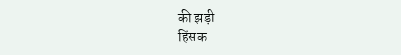की झड़ी
हिंसक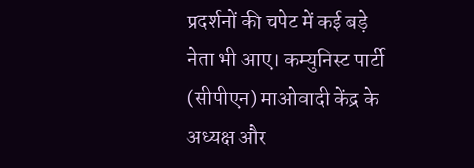प्रदर्शनों की चपेट में कई बड़े नेता भी आए। कम्युनिस्ट पार्टी (सीपीएन) माओवादी केंद्र के अध्यक्ष और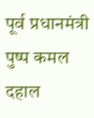पूर्व प्रधानमंत्री पुष्प कमल दहाल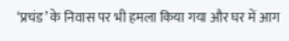‘प्रचंड’ के निवास पर भी हमला किया गया और घर में आग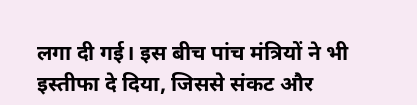लगा दी गई। इस बीच पांच मंत्रियों ने भी इस्तीफा दे दिया, जिससे संकट और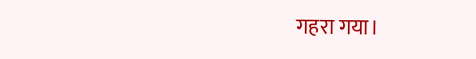गहरा गया।